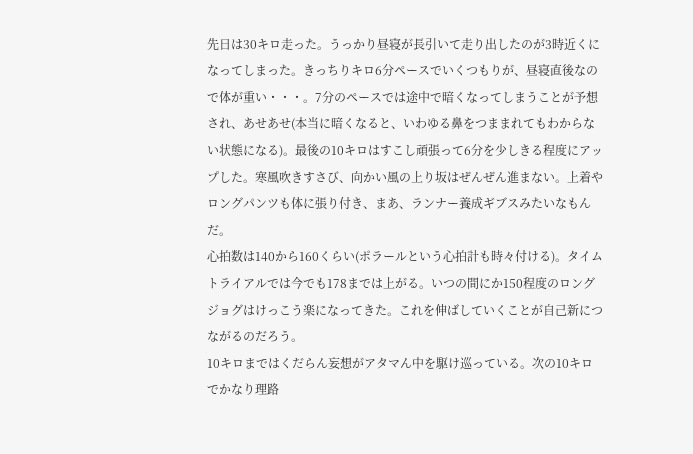先日は30キロ走った。うっかり昼寝が長引いて走り出したのが3時近くになってしまった。きっちりキロ6分ペースでいくつもりが、昼寝直後なので体が重い・・・。7分のペースでは途中で暗くなってしまうことが予想され、あせあせ(本当に暗くなると、いわゆる鼻をつままれてもわからない状態になる)。最後の10キロはすこし頑張って6分を少しきる程度にアップした。寒風吹きすさび、向かい風の上り坂はぜんぜん進まない。上着やロングパンツも体に張り付き、まあ、ランナー養成ギブスみたいなもんだ。
心拍数は140から160くらい(ポラールという心拍計も時々付ける)。タイムトライアルでは今でも178までは上がる。いつの間にか150程度のロングジョグはけっこう楽になってきた。これを伸ばしていくことが自己新につながるのだろう。
10キロまではくだらん妄想がアタマん中を駆け巡っている。次の10キロでかなり理路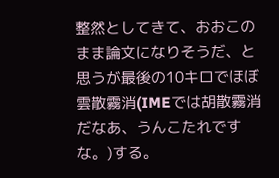整然としてきて、おおこのまま論文になりそうだ、と思うが最後の10キロでほぼ雲散霧消(IMEでは胡散霧消だなあ、うんこたれですな。)する。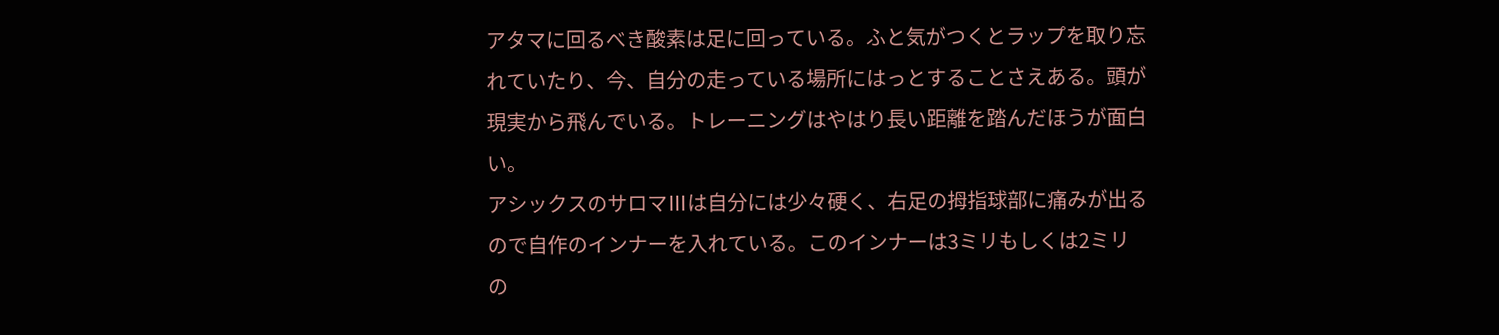アタマに回るべき酸素は足に回っている。ふと気がつくとラップを取り忘れていたり、今、自分の走っている場所にはっとすることさえある。頭が現実から飛んでいる。トレーニングはやはり長い距離を踏んだほうが面白い。
アシックスのサロマⅢは自分には少々硬く、右足の拇指球部に痛みが出るので自作のインナーを入れている。このインナーは3ミリもしくは2ミリの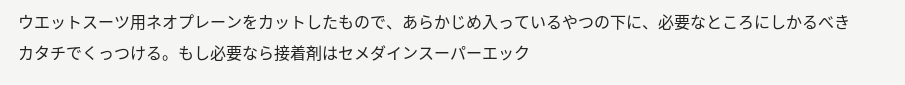ウエットスーツ用ネオプレーンをカットしたもので、あらかじめ入っているやつの下に、必要なところにしかるべきカタチでくっつける。もし必要なら接着剤はセメダインスーパーエック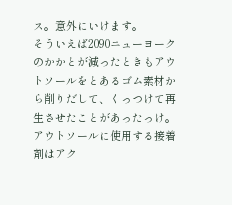ス。意外にいけます。
そういえば2090ニューヨークのかかとが減ったときもアウトソールをとあるゴム素材から削りだして、くっつけて再生させたことがあったっけ。アウトソールに使用する接着剤はアク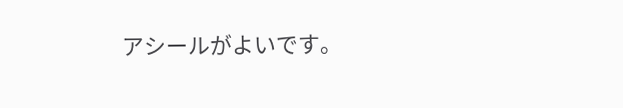アシールがよいです。